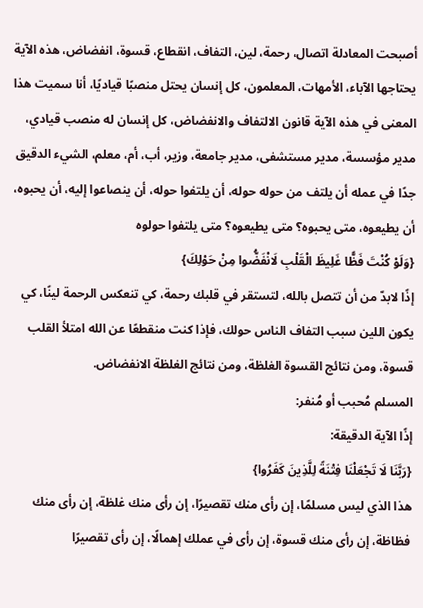أصبحت المعادلة اتصال، رحمة، لين، التفاف، انقطاع، قسوة، انفضاض، هذه الآية يحتاجها الآباء، الأمهات، المعلمون، كل إنسان يحتل منصبًا قياديًا، أنا سميت هذا المعنى في هذه الآية قانون الالتفاف والانفضاض، كل إنسان له منصب قيادي، مدير مؤسسة، مدير مستشفى، مدير جامعة، وزير، أب، أم، معلم، الشيء الدقيق جدًا في عمله أن يلتف من حوله حوله، أن يلتفوا حوله، أن ينصاعوا إليه، أن يحبوه، أن يطيعوه، متى يحبوه؟ متى يطيعوه؟ متى يلتفوا حولوه
{وَلَوْ كُنْتَ فَظًّا غَلِيظَ الْقَلْبِ لَانْفَضُّوا مِنْ حَوْلِكَ}
إذًا لابدّ من أن تتصل بالله، لتستقر في قلبك رحمة، كي تنعكس الرحمة لينًا، كي يكون اللين سبب التفاف الناس حولك، فإذا كنت منقطعًا عن الله امتلأ القلب قسوة، ومن نتائج القسوة الغلظة، ومن نتائج الغلظة الانفضاض.
المسلم مُحبب أو مُنفر:
إذًا الآية الدقيقة:
{رَبَّنَا لَا تَجْعَلْنَا فِتْنَةً لِلَّذِينَ كَفَرُوا}
هذا الذي ليس مسلمًا، إن رأى منك تقصيرًا، إن رأى منك غلظة، إن رأى منك فظاظة، إن رأى منك قسوة، إن رأى في عملك إهمالًا، إن رأى تقصيرًا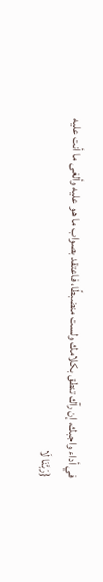في أداء واجبك، إن رآك تنطق بكلامك ولست منضبطًا، فاعتقد بصواب ما هو عليه وألغى ما أنت عليه
{رَبَّنَا لَا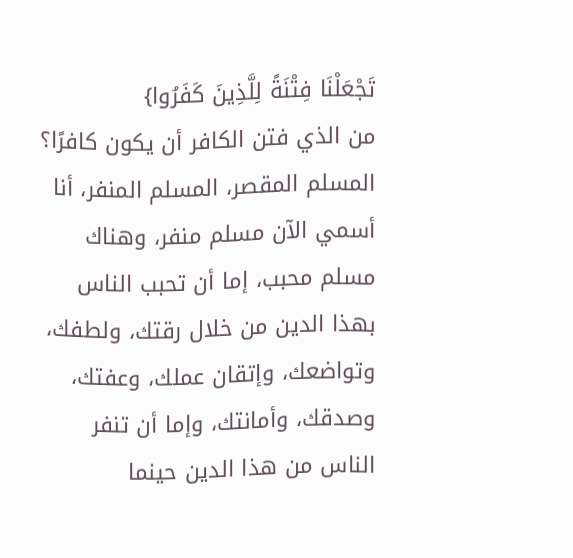تَجْعَلْنَا فِتْنَةً لِلَّذِينَ كَفَرُوا}
من الذي فتن الكافر أن يكون كافرًا؟ المسلم المقصر، المسلم المنفر، أنا أسمي الآن مسلم منفر، وهناك مسلم محبب، إما أن تحبب الناس بهذا الدين من خلال رقتك، ولطفك، وتواضعك، وإتقان عملك، وعفتك، وصدقك، وأمانتك، وإما أن تنفر الناس من هذا الدين حينما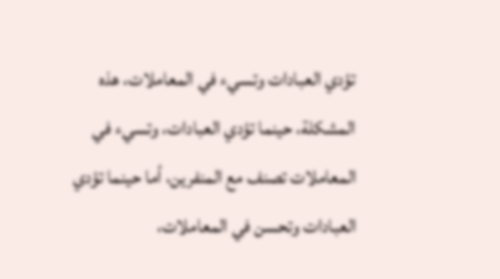تؤدي العبادات وتسيء في المعاملات، هذه المشكلة، حينما تؤدي العبادات، وتسيء في المعاملات تصنف مع المنفرين، أما حينما تؤدي العبادات وتحسن في المعاملات،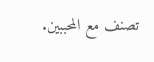تصنف مع المحببين.